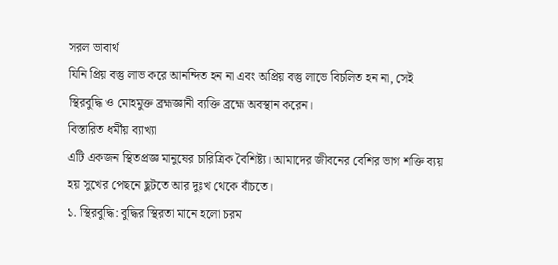সরল ভাবার্থ
যিনি প্রিয় বস্তু লাভ করে আনন্দিত হন না এবং অপ্রিয় বস্তু লাভে বিচলিত হন না, সেই স্থিরবুদ্ধি ও মোহমুক্ত ব্রহ্মজ্ঞানী ব্যক্তি ব্রহ্মে অবস্থান করেন।
বিস্তারিত ধর্মীয় ব্যাখ্যা
এটি একজন স্থিতপ্রজ্ঞ মানুষের চারিত্রিক বৈশিষ্ট্য। আমাদের জীবনের বেশির ভাগ শক্তি ব্যয় হয় সুখের পেছনে ছুটতে আর দুঃখ থেকে বাঁচতে।
১. স্থিরবুদ্ধি: বুদ্ধির স্থিরতা মানে হলো চরম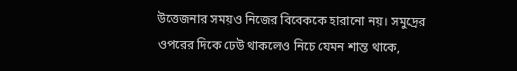উত্তেজনার সময়ও নিজের বিবেককে হারানো নয়। সমুদ্রের ওপরের দিকে ঢেউ থাকলেও নিচে যেমন শান্ত থাকে,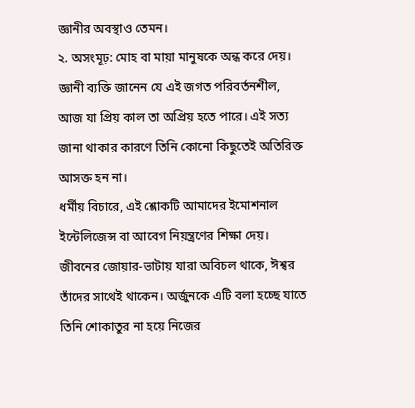জ্ঞানীর অবস্থাও তেমন।
২. অসংমূঢ়: মোহ বা মায়া মানুষকে অন্ধ করে দেয়। জ্ঞানী ব্যক্তি জানেন যে এই জগত পরিবর্তনশীল, আজ যা প্রিয় কাল তা অপ্রিয় হতে পারে। এই সত্য জানা থাকার কারণে তিনি কোনো কিছুতেই অতিরিক্ত আসক্ত হন না।
ধর্মীয় বিচারে, এই শ্লোকটি আমাদের ইমোশনাল ইন্টেলিজেন্স বা আবেগ নিয়ন্ত্রণের শিক্ষা দেয়। জীবনের জোয়ার-ভাটায় যারা অবিচল থাকে, ঈশ্বর তাঁদের সাথেই থাকেন। অর্জুনকে এটি বলা হচ্ছে যাতে তিনি শোকাতুর না হয়ে নিজের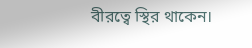বীরত্বে স্থির থাকেন।